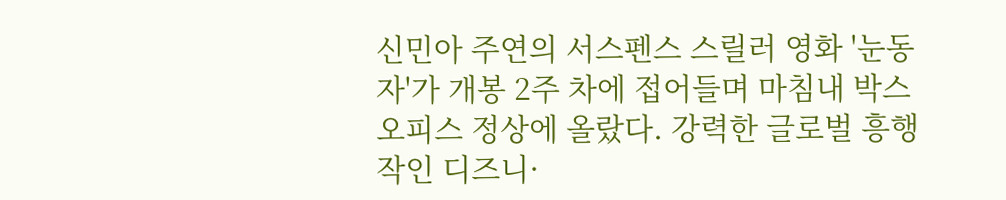신민아 주연의 서스펜스 스릴러 영화 '눈동자'가 개봉 2주 차에 접어들며 마침내 박스오피스 정상에 올랐다. 강력한 글로벌 흥행작인 디즈니·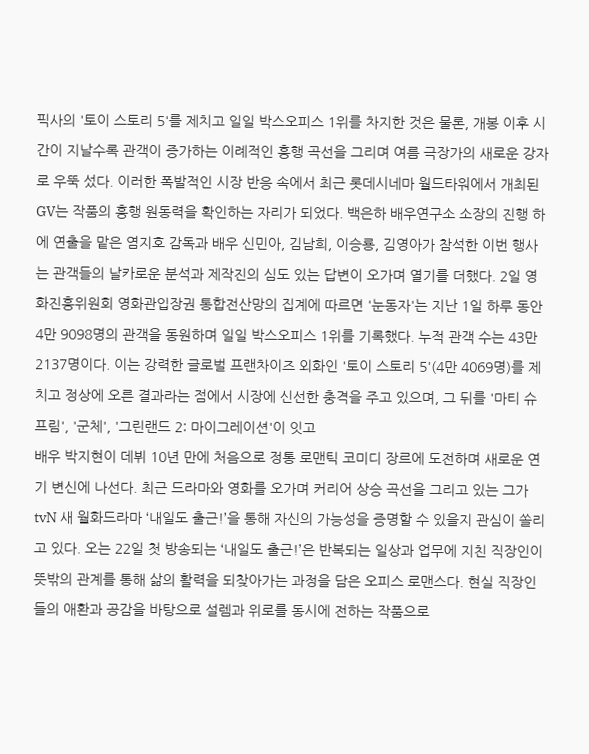픽사의 '토이 스토리 5'를 제치고 일일 박스오피스 1위를 차지한 것은 물론, 개봉 이후 시간이 지날수록 관객이 증가하는 이례적인 흥행 곡선을 그리며 여름 극장가의 새로운 강자로 우뚝 섰다. 이러한 폭발적인 시장 반응 속에서 최근 롯데시네마 월드타워에서 개최된 GV는 작품의 흥행 원동력을 확인하는 자리가 되었다. 백은하 배우연구소 소장의 진행 하에 연출을 맡은 염지호 감독과 배우 신민아, 김남희, 이승룡, 김영아가 참석한 이번 행사는 관객들의 날카로운 분석과 제작진의 심도 있는 답변이 오가며 열기를 더했다. 2일 영화진흥위원회 영화관입장권 통합전산망의 집계에 따르면 '눈동자'는 지난 1일 하루 동안 4만 9098명의 관객을 동원하며 일일 박스오피스 1위를 기록했다. 누적 관객 수는 43만 2137명이다. 이는 강력한 글로벌 프랜차이즈 외화인 '토이 스토리 5'(4만 4069명)를 제치고 정상에 오른 결과라는 점에서 시장에 신선한 충격을 주고 있으며, 그 뒤를 '마티 슈프림', '군체', '그린랜드 2: 마이그레이션'이 잇고
배우 박지현이 데뷔 10년 만에 처음으로 정통 로맨틱 코미디 장르에 도전하며 새로운 연기 변신에 나선다. 최근 드라마와 영화를 오가며 커리어 상승 곡선을 그리고 있는 그가 tvN 새 월화드라마 ‘내일도 출근!’을 통해 자신의 가능성을 증명할 수 있을지 관심이 쏠리고 있다. 오는 22일 첫 방송되는 ‘내일도 출근!’은 반복되는 일상과 업무에 지친 직장인이 뜻밖의 관계를 통해 삶의 활력을 되찾아가는 과정을 담은 오피스 로맨스다. 현실 직장인들의 애환과 공감을 바탕으로 설렘과 위로를 동시에 전하는 작품으로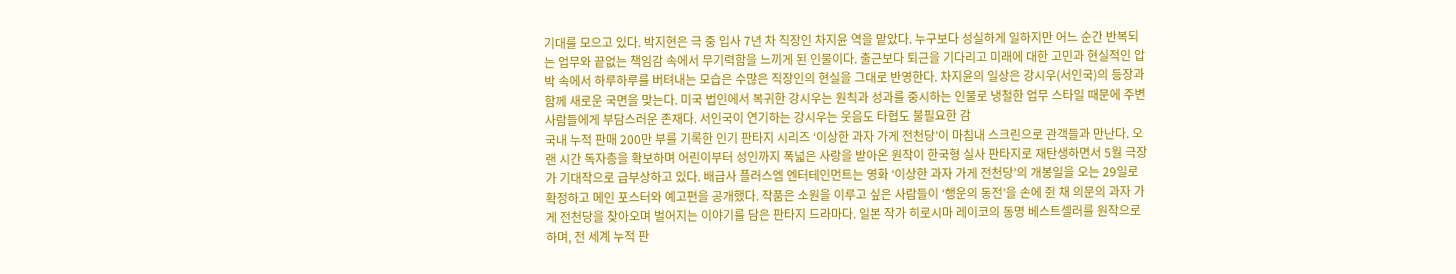기대를 모으고 있다. 박지현은 극 중 입사 7년 차 직장인 차지윤 역을 맡았다. 누구보다 성실하게 일하지만 어느 순간 반복되는 업무와 끝없는 책임감 속에서 무기력함을 느끼게 된 인물이다. 출근보다 퇴근을 기다리고 미래에 대한 고민과 현실적인 압박 속에서 하루하루를 버텨내는 모습은 수많은 직장인의 현실을 그대로 반영한다. 차지윤의 일상은 강시우(서인국)의 등장과 함께 새로운 국면을 맞는다. 미국 법인에서 복귀한 강시우는 원칙과 성과를 중시하는 인물로 냉철한 업무 스타일 때문에 주변 사람들에게 부담스러운 존재다. 서인국이 연기하는 강시우는 웃음도 타협도 불필요한 감
국내 누적 판매 200만 부를 기록한 인기 판타지 시리즈 ‘이상한 과자 가게 전천당’이 마침내 스크린으로 관객들과 만난다. 오랜 시간 독자층을 확보하며 어린이부터 성인까지 폭넓은 사랑을 받아온 원작이 한국형 실사 판타지로 재탄생하면서 5월 극장가 기대작으로 급부상하고 있다. 배급사 플러스엠 엔터테인먼트는 영화 ‘이상한 과자 가게 전천당’의 개봉일을 오는 29일로 확정하고 메인 포스터와 예고편을 공개했다. 작품은 소원을 이루고 싶은 사람들이 ‘행운의 동전’을 손에 쥔 채 의문의 과자 가게 전천당을 찾아오며 벌어지는 이야기를 담은 판타지 드라마다. 일본 작가 히로시마 레이코의 동명 베스트셀러를 원작으로 하며, 전 세계 누적 판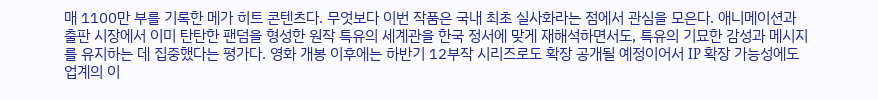매 1100만 부를 기록한 메가 히트 콘텐츠다. 무엇보다 이번 작품은 국내 최초 실사화라는 점에서 관심을 모은다. 애니메이션과 출판 시장에서 이미 탄탄한 팬덤을 형성한 원작 특유의 세계관을 한국 정서에 맞게 재해석하면서도, 특유의 기묘한 감성과 메시지를 유지하는 데 집중했다는 평가다. 영화 개봉 이후에는 하반기 12부작 시리즈로도 확장 공개될 예정이어서 IP 확장 가능성에도 업계의 이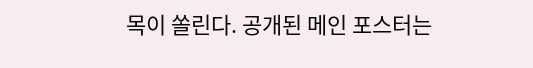목이 쏠린다. 공개된 메인 포스터는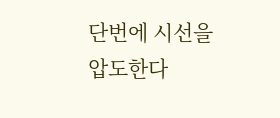단번에 시선을 압도한다